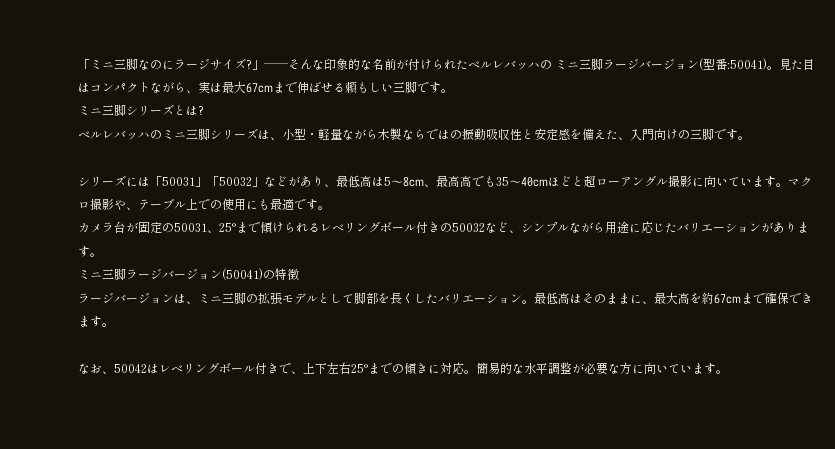「ミニ三脚なのにラージサイズ?」──そんな印象的な名前が付けられたベルレバッハの ミニ三脚ラージバージョン(型番:50041)。見た目はコンパクトながら、実は最大67cmまで伸ばせる頼もしい三脚です。
ミニ三脚シリーズとは?
ベルレバッハのミニ三脚シリーズは、小型・軽量ながら木製ならではの振動吸収性と安定感を備えた、入門向けの三脚です。

シリーズには「50031」「50032」などがあり、最低高は5〜8cm、最高高でも35〜40cmほどと超ローアングル撮影に向いています。マクロ撮影や、テーブル上での使用にも最適です。
カメラ台が固定の50031、25°まで傾けられるレベリングボール付きの50032など、シンプルながら用途に応じたバリエーションがあります。
ミニ三脚ラージバージョン(50041)の特徴
ラージバージョンは、ミニ三脚の拡張モデルとして脚部を長くしたバリエーション。最低高はそのままに、最大高を約67cmまで確保できます。

なお、50042はレベリングボール付きで、上下左右25°までの傾きに対応。簡易的な水平調整が必要な方に向いています。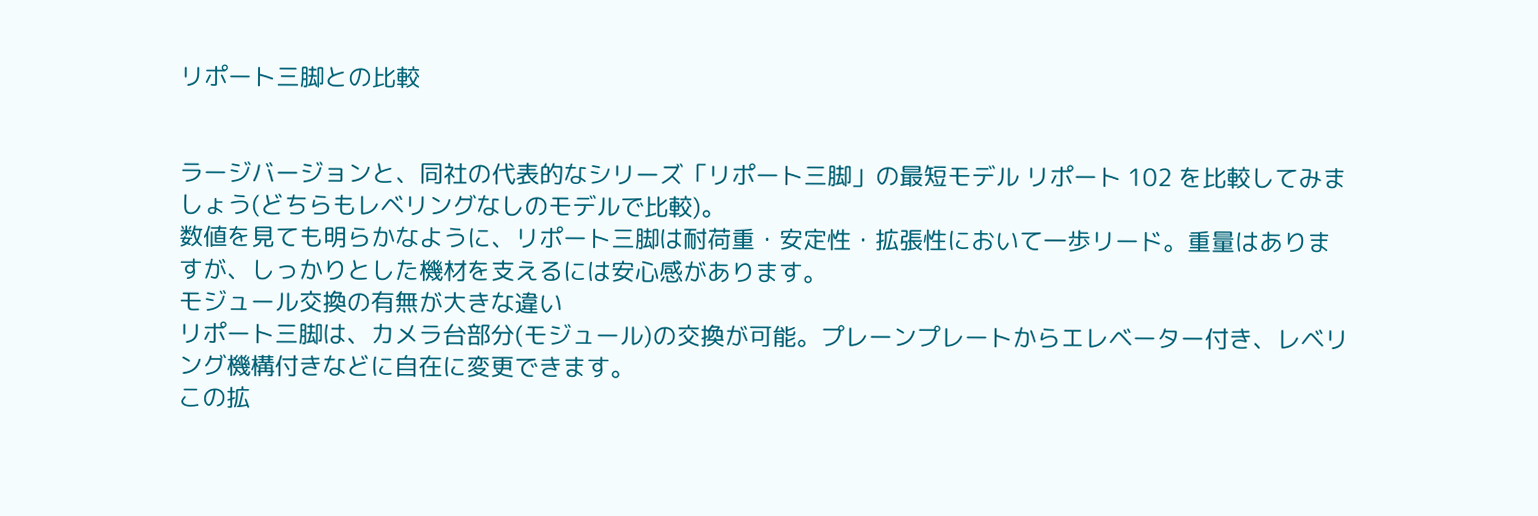リポート三脚との比較


ラージバージョンと、同社の代表的なシリーズ「リポート三脚」の最短モデル リポート 102 を比較してみましょう(どちらもレベリングなしのモデルで比較)。
数値を見ても明らかなように、リポート三脚は耐荷重・安定性・拡張性において一歩リード。重量はありますが、しっかりとした機材を支えるには安心感があります。
モジュール交換の有無が大きな違い
リポート三脚は、カメラ台部分(モジュール)の交換が可能。プレーンプレートからエレベーター付き、レベリング機構付きなどに自在に変更できます。
この拡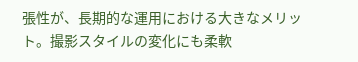張性が、長期的な運用における大きなメリット。撮影スタイルの変化にも柔軟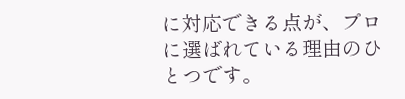に対応できる点が、プロに選ばれている理由のひとつです。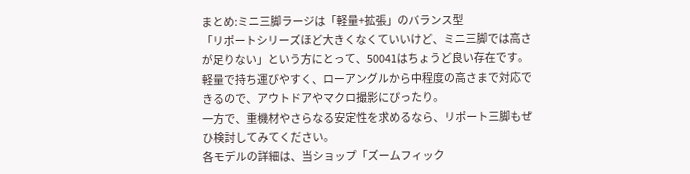まとめ:ミニ三脚ラージは「軽量+拡張」のバランス型
「リポートシリーズほど大きくなくていいけど、ミニ三脚では高さが足りない」という方にとって、50041はちょうど良い存在です。軽量で持ち運びやすく、ローアングルから中程度の高さまで対応できるので、アウトドアやマクロ撮影にぴったり。
一方で、重機材やさらなる安定性を求めるなら、リポート三脚もぜひ検討してみてください。
各モデルの詳細は、当ショップ「ズームフィック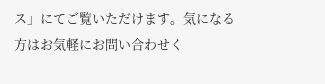ス」にてご覧いただけます。気になる方はお気軽にお問い合わせく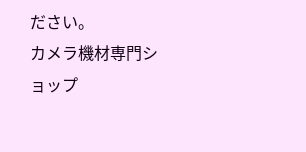ださい。
カメラ機材専門ショップ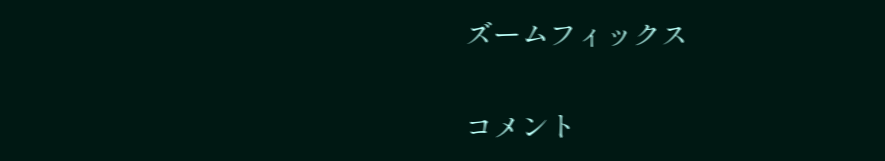ズームフィックス


コメント